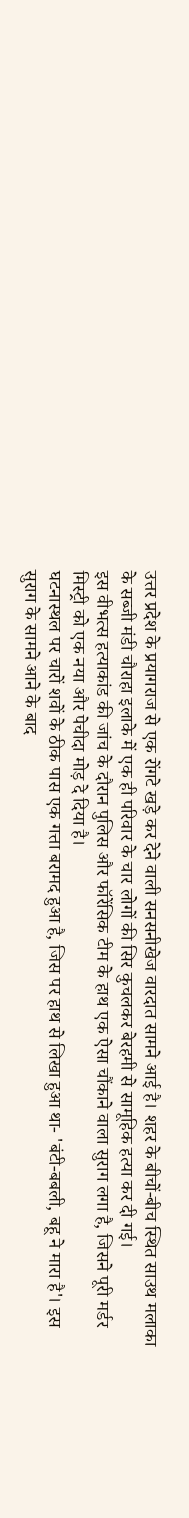उत्तर प्रदेश के प्रयागराज से एक रोंगटे खड़े कर देने वाली सनसनीखेज वारदात सामने आई है। शहर के बीचों-बीच स्थित साउथ मलाका के सब्जी मंडी चौराहा इलाके में एक ही परिवार के चार लोगों की सिर कुचलकर बेरहमी से सामूहिक हत्या कर दी गई।
इस वीभत्स हत्याकांड की जांच के दौरान पुलिस और फॉरेंसिक टीम के हाथ एक ऐसा चौंकाने वाला सुराग लगा है, जिसने पूरी मर्डर मिस्ट्री को एक नया और पेचीदा मोड़ दे दिया है।
घटनास्थल पर चारों शवों के ठीक पास एक गत्ता बरामद हुआ है, जिस पर हाथ से लिखा हुआ था- 'बंटी-बबली, बहू ने मारा है'। इस सुराग के सामने आने के बाद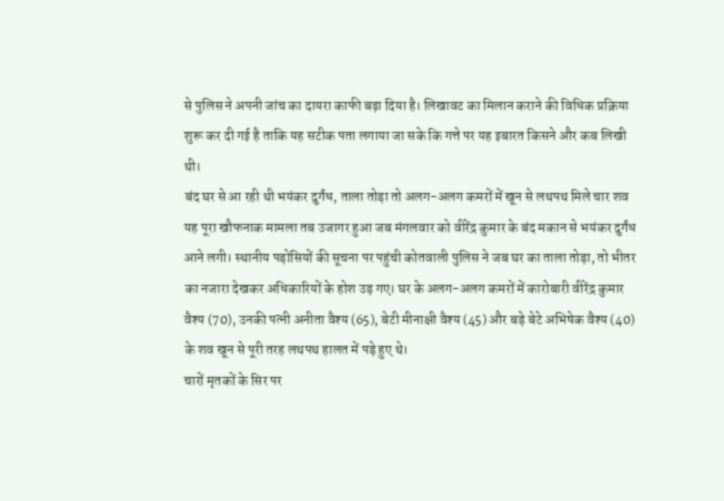से पुलिस ने अपनी जांच का दायरा काफी बढ़ा दिया है। लिखावट का मिलान कराने की विधिक प्रक्रिया शुरू कर दी गई है ताकि यह सटीक पता लगाया जा सके कि गत्ते पर यह इबारत किसने और कब लिखी थी।
बंद घर से आ रही थी भयंकर दुर्गंध, ताला तोड़ा तो अलग-अलग कमरों में खून से लथपथ मिले चार शव
यह पूरा खौफनाक मामला तब उजागर हुआ जब मंगलवार को वीरेंद्र कुमार के बंद मकान से भयंकर दुर्गंध आने लगी। स्थानीय पड़ोसियों की सूचना पर पहुंची कोतवाली पुलिस ने जब घर का ताला तोड़ा, तो भीतर का नजारा देखकर अधिकारियों के होश उड़ गए। घर के अलग-अलग कमरों में कारोबारी वीरेंद्र कुमार वैश्य (70), उनकी पत्नी अनीता वैश्य (65), बेटी मीनाक्षी वैश्य (45) और बड़े बेटे अभिषेक वैश्य (40) के शव खून से पूरी तरह लथपथ हालत में पड़े हुए थे।
चारों मृतकों के सिर पर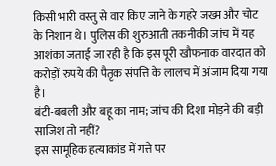किसी भारी वस्तु से वार किए जाने के गहरे जख्म और चोट के निशान थे। पुलिस की शुरुआती तकनीकी जांच में यह आशंका जताई जा रही है कि इस पूरी खौफनाक वारदात को करोड़ों रुपये की पैतृक संपत्ति के लालच में अंजाम दिया गया है।
बंटी-बबली और बहू का नाम; जांच की दिशा मोड़ने की बड़ी साजिश तो नहीं?
इस सामूहिक हत्याकांड में गत्ते पर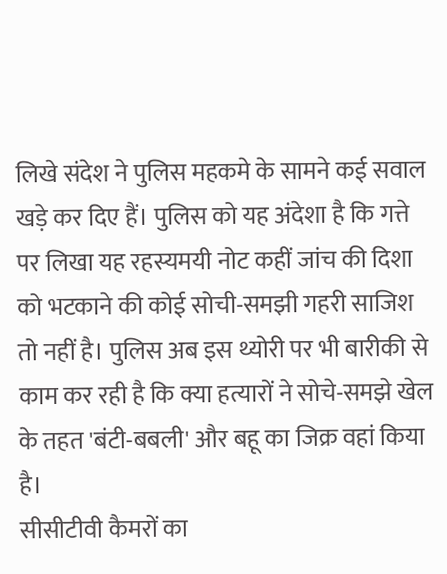लिखे संदेश ने पुलिस महकमे के सामने कई सवाल खड़े कर दिए हैं। पुलिस को यह अंदेशा है कि गत्ते पर लिखा यह रहस्यमयी नोट कहीं जांच की दिशा को भटकाने की कोई सोची-समझी गहरी साजिश तो नहीं है। पुलिस अब इस थ्योरी पर भी बारीकी से काम कर रही है कि क्या हत्यारों ने सोचे-समझे खेल के तहत 'बंटी-बबली' और बहू का जिक्र वहां किया है।
सीसीटीवी कैमरों का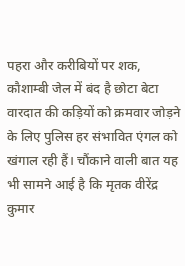पहरा और करीबियों पर शक, कौशाम्बी जेल में बंद है छोटा बेटा
वारदात की कड़ियों को क्रमवार जोड़ने के लिए पुलिस हर संभावित एंगल को खंगाल रही हैं। चौंकाने वाली बात यह भी सामने आई है कि मृतक वीरेंद्र कुमार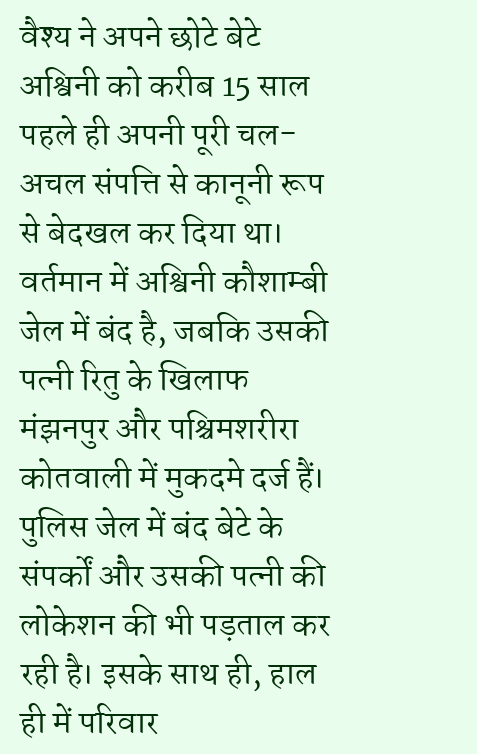वैश्य ने अपने छोटे बेटे अश्विनी को करीब 15 साल पहले ही अपनी पूरी चल-अचल संपत्ति से कानूनी रूप से बेदखल कर दिया था। वर्तमान में अश्विनी कौशाम्बी जेल में बंद है, जबकि उसकी पत्नी रितु के खिलाफ मंझनपुर और पश्चिमशरीरा कोतवाली में मुकदमे दर्ज हैं।
पुलिस जेल में बंद बेटे के संपर्कों और उसकी पत्नी की लोकेशन की भी पड़ताल कर रही है। इसके साथ ही, हाल ही में परिवार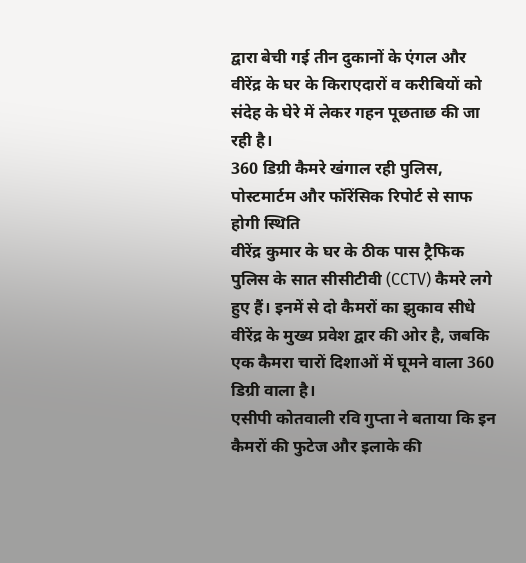द्वारा बेची गई तीन दुकानों के एंगल और वीरेंद्र के घर के किराएदारों व करीबियों को संदेह के घेरे में लेकर गहन पूछताछ की जा रही है।
360 डिग्री कैमरे खंगाल रही पुलिस, पोस्टमार्टम और फॉरेंसिक रिपोर्ट से साफ होगी स्थिति
वीरेंद्र कुमार के घर के ठीक पास ट्रैफिक पुलिस के सात सीसीटीवी (CCTV) कैमरे लगे हुए हैं। इनमें से दो कैमरों का झुकाव सीधे वीरेंद्र के मुख्य प्रवेश द्वार की ओर है, जबकि एक कैमरा चारों दिशाओं में घूमने वाला 360 डिग्री वाला है।
एसीपी कोतवाली रवि गुप्ता ने बताया कि इन कैमरों की फुटेज और इलाके की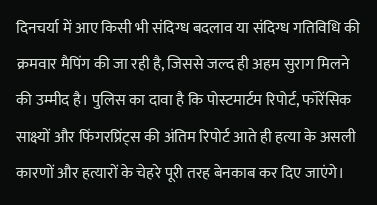दिनचर्या में आए किसी भी संदिग्ध बदलाव या संदिग्ध गतिविधि की क्रमवार मैपिंग की जा रही है, जिससे जल्द ही अहम सुराग मिलने की उम्मीद है। पुलिस का दावा है कि पोस्टमार्टम रिपोर्ट, फॉरेंसिक साक्ष्यों और फिंगरप्रिंट्स की अंतिम रिपोर्ट आते ही हत्या के असली कारणों और हत्यारों के चेहरे पूरी तरह बेनकाब कर दिए जाएंगे।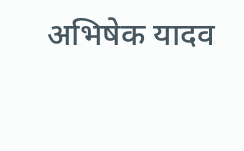अभिषेक यादव